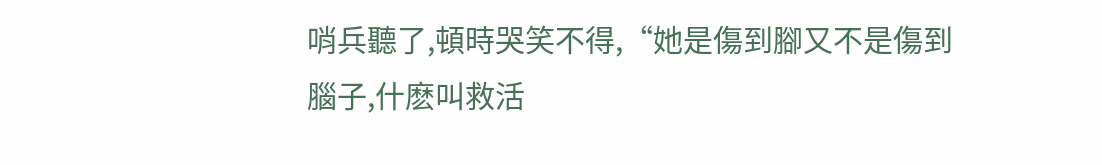哨兵聽了,頓時哭笑不得,“她是傷到腳又不是傷到腦子,什麽叫救活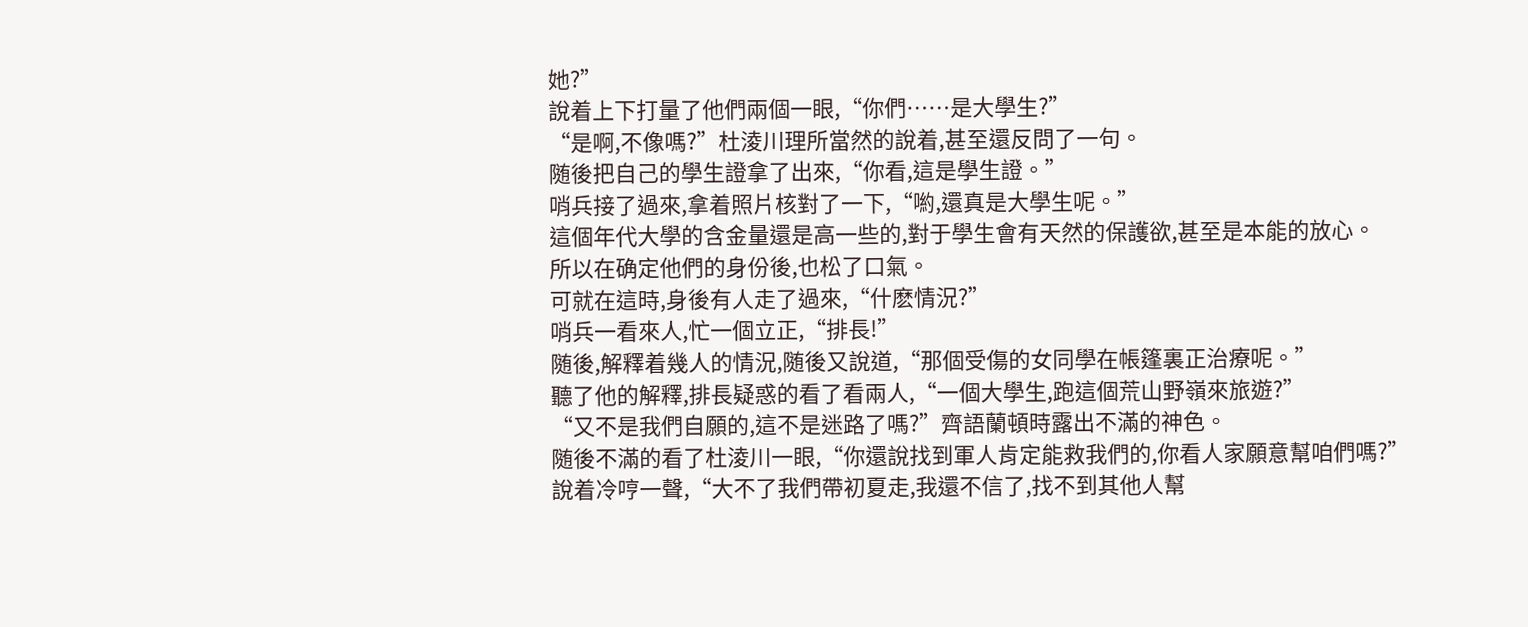她?”
說着上下打量了他們兩個一眼,“你們……是大學生?”
“是啊,不像嗎?”杜淩川理所當然的說着,甚至還反問了一句。
随後把自己的學生證拿了出來,“你看,這是學生證。”
哨兵接了過來,拿着照片核對了一下,“喲,還真是大學生呢。”
這個年代大學的含金量還是高一些的,對于學生會有天然的保護欲,甚至是本能的放心。
所以在确定他們的身份後,也松了口氣。
可就在這時,身後有人走了過來,“什麽情況?”
哨兵一看來人,忙一個立正,“排長!”
随後,解釋着幾人的情況,随後又說道,“那個受傷的女同學在帳篷裏正治療呢。”
聽了他的解釋,排長疑惑的看了看兩人,“一個大學生,跑這個荒山野嶺來旅遊?”
“又不是我們自願的,這不是迷路了嗎?”齊語蘭頓時露出不滿的神色。
随後不滿的看了杜淩川一眼,“你還說找到軍人肯定能救我們的,你看人家願意幫咱們嗎?”
說着冷哼一聲,“大不了我們帶初夏走,我還不信了,找不到其他人幫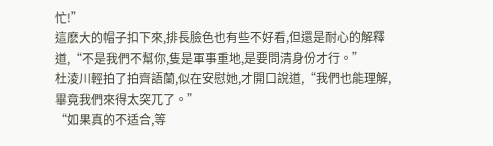忙!”
這麽大的帽子扣下來,排長臉色也有些不好看,但還是耐心的解釋道,“不是我們不幫你,隻是軍事重地,是要問清身份才行。”
杜淩川輕拍了拍齊語蘭,似在安慰她,才開口說道,“我們也能理解,畢竟我們來得太突兀了。”
“如果真的不适合,等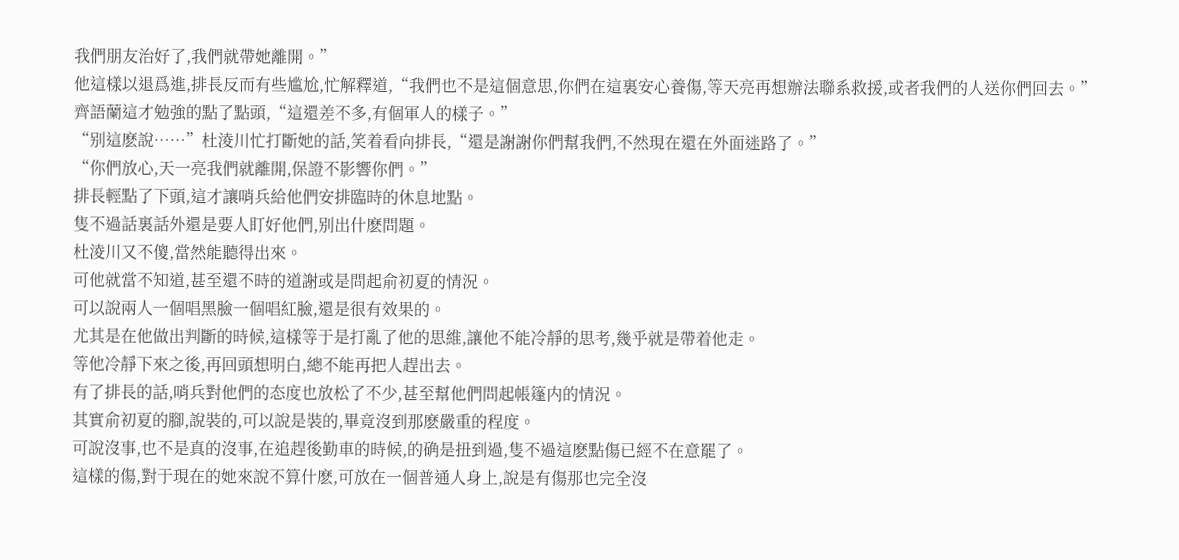我們朋友治好了,我們就帶她離開。”
他這樣以退爲進,排長反而有些尴尬,忙解釋道,“我們也不是這個意思,你們在這裏安心養傷,等天亮再想辦法聯系救援,或者我們的人送你們回去。”
齊語蘭這才勉強的點了點頭,“這還差不多,有個軍人的樣子。”
“别這麽說……”杜淩川忙打斷她的話,笑着看向排長,“還是謝謝你們幫我們,不然現在還在外面迷路了。”
“你們放心,天一亮我們就離開,保證不影響你們。”
排長輕點了下頭,這才讓哨兵給他們安排臨時的休息地點。
隻不過話裏話外還是要人盯好他們,别出什麽問題。
杜淩川又不傻,當然能聽得出來。
可他就當不知道,甚至還不時的道謝或是問起俞初夏的情況。
可以說兩人一個唱黑臉一個唱紅臉,還是很有效果的。
尤其是在他做出判斷的時候,這樣等于是打亂了他的思維,讓他不能冷靜的思考,幾乎就是帶着他走。
等他冷靜下來之後,再回頭想明白,總不能再把人趕出去。
有了排長的話,哨兵對他們的态度也放松了不少,甚至幫他們問起帳篷内的情況。
其實俞初夏的腳,說裝的,可以說是裝的,畢竟沒到那麽嚴重的程度。
可說沒事,也不是真的沒事,在追趕後勤車的時候,的确是扭到過,隻不過這麽點傷已經不在意罷了。
這樣的傷,對于現在的她來說不算什麽,可放在一個普通人身上,說是有傷那也完全沒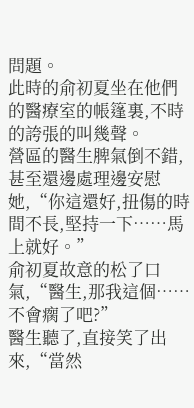問題。
此時的俞初夏坐在他們的醫療室的帳篷裏,不時的誇張的叫幾聲。
營區的醫生脾氣倒不錯,甚至還邊處理邊安慰她,“你這還好,扭傷的時間不長,堅持一下……馬上就好。”
俞初夏故意的松了口氣,“醫生,那我這個……不會瘸了吧?”
醫生聽了,直接笑了出來,“當然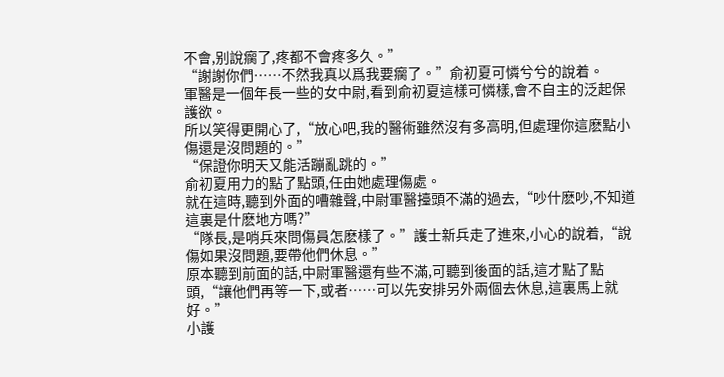不會,别說瘸了,疼都不會疼多久。”
“謝謝你們……不然我真以爲我要瘸了。”俞初夏可憐兮兮的說着。
軍醫是一個年長一些的女中尉,看到俞初夏這樣可憐樣,會不自主的泛起保護欲。
所以笑得更開心了,“放心吧,我的醫術雖然沒有多高明,但處理你這麽點小傷還是沒問題的。”
“保證你明天又能活蹦亂跳的。”
俞初夏用力的點了點頭,任由她處理傷處。
就在這時,聽到外面的嘈雜聲,中尉軍醫擡頭不滿的過去,“吵什麽吵,不知道這裏是什麽地方嗎?”
“隊長,是哨兵來問傷員怎麽樣了。”護士新兵走了進來,小心的說着,“說傷如果沒問題,要帶他們休息。”
原本聽到前面的話,中尉軍醫還有些不滿,可聽到後面的話,這才點了點頭,“讓他們再等一下,或者……可以先安排另外兩個去休息,這裏馬上就好。”
小護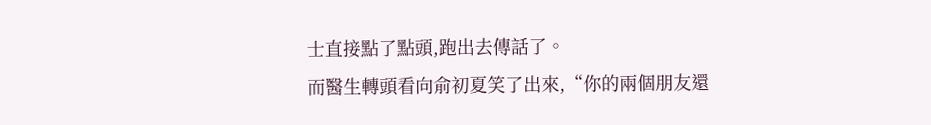士直接點了點頭,跑出去傳話了。
而醫生轉頭看向俞初夏笑了出來,“你的兩個朋友還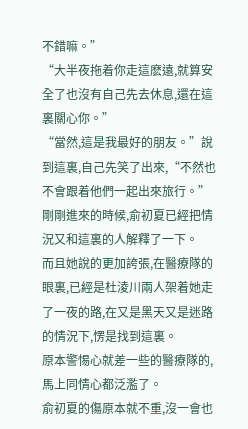不錯嘛。”
“大半夜拖着你走這麽遠,就算安全了也沒有自己先去休息,還在這裏關心你。”
“當然,這是我最好的朋友。”說到這裏,自己先笑了出來,“不然也不會跟着他們一起出來旅行。”
剛剛進來的時候,俞初夏已經把情況又和這裏的人解釋了一下。
而且她說的更加誇張,在醫療隊的眼裏,已經是杜淩川兩人架着她走了一夜的路,在又是黑天又是迷路的情況下,愣是找到這裏。
原本警惕心就差一些的醫療隊的,馬上同情心都泛濫了。
俞初夏的傷原本就不重,沒一會也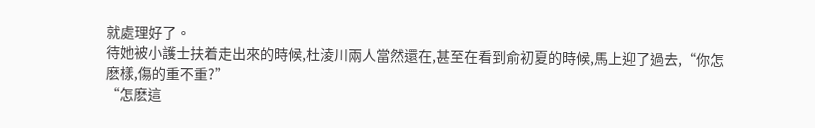就處理好了。
待她被小護士扶着走出來的時候,杜淩川兩人當然還在,甚至在看到俞初夏的時候,馬上迎了過去,“你怎麽樣,傷的重不重?”
“怎麽這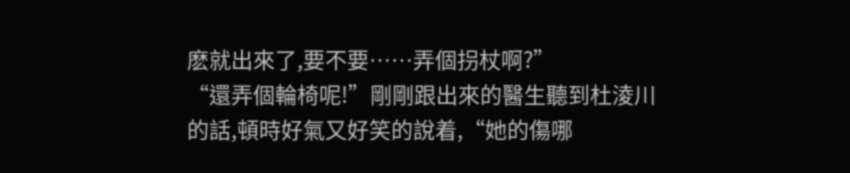麽就出來了,要不要……弄個拐杖啊?”
“還弄個輪椅呢!”剛剛跟出來的醫生聽到杜淩川的話,頓時好氣又好笑的說着,“她的傷哪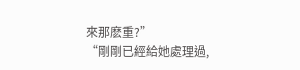來那麽重?”
“剛剛已經給她處理過,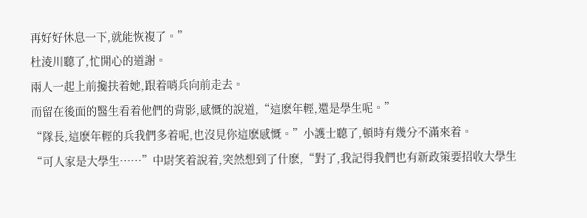再好好休息一下,就能恢複了。”
杜淩川聽了,忙開心的道謝。
兩人一起上前攙扶着她,跟着哨兵向前走去。
而留在後面的醫生看着他們的背影,感慨的說道,“這麽年輕,還是學生呢。”
“隊長,這麽年輕的兵我們多着呢,也沒見你這麽感慨。”小護士聽了,頓時有幾分不滿來着。
“可人家是大學生……”中尉笑着說着,突然想到了什麽,“對了,我記得我們也有新政策要招收大學生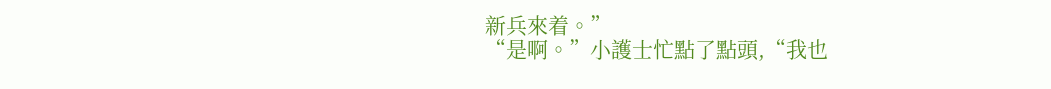新兵來着。”
“是啊。”小護士忙點了點頭,“我也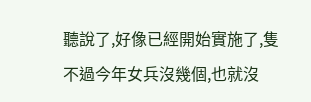聽說了,好像已經開始實施了,隻不過今年女兵沒幾個,也就沒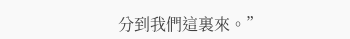分到我們這裏來。”